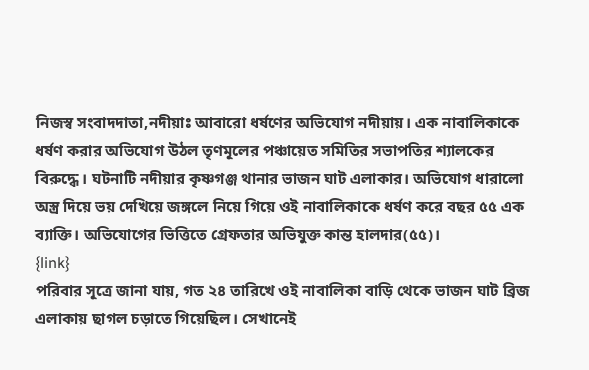নিজস্ব সংবাদদাতা,নদীয়াঃ আবারো ধর্ষণের অভিযোগ নদীয়ায়। এক নাবালিকাকে ধর্ষণ করার অভিযোগ উঠল তৃণমূলের পঞ্চায়েত সমিতির সভাপতির শ্যালকের বিরুদ্ধে। ঘটনাটি নদীয়ার কৃষ্ণগঞ্জ থানার ভাজন ঘাট এলাকার। অভিযোগ ধারালো অস্ত্র দিয়ে ভয় দেখিয়ে জঙ্গলে নিয়ে গিয়ে ওই নাবালিকাকে ধর্ষণ করে বছর ৫৫ এক ব্যাক্তি। অভিযোগের ভিত্তিতে গ্রেফতার অভিযুক্ত কান্ত হালদার(৫৫)।
{link}
পরিবার সূত্রে জানা যায়, গত ২৪ তারিখে ওই নাবালিকা বাড়ি থেকে ভাজন ঘাট ব্রিজ এলাকায় ছাগল চড়াতে গিয়েছিল। সেখানেই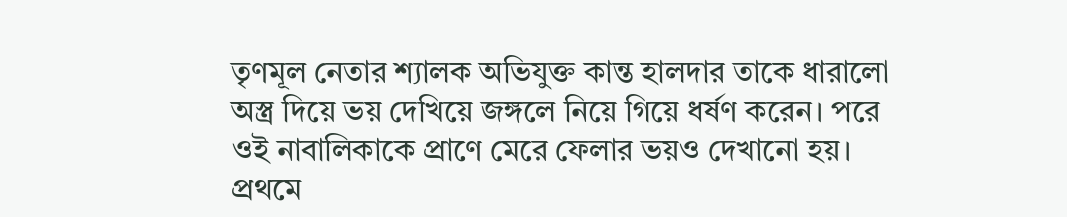তৃণমূল নেতার শ্যালক অভিযুক্ত কান্ত হালদার তাকে ধারালো অস্ত্র দিয়ে ভয় দেখিয়ে জঙ্গলে নিয়ে গিয়ে ধর্ষণ করেন। পরে ওই নাবালিকাকে প্রাণে মেরে ফেলার ভয়ও দেখানো হয়। প্রথমে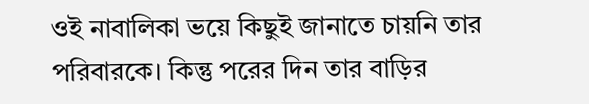ওই নাবালিকা ভয়ে কিছুই জানাতে চায়নি তার পরিবারকে। কিন্তু পরের দিন তার বাড়ির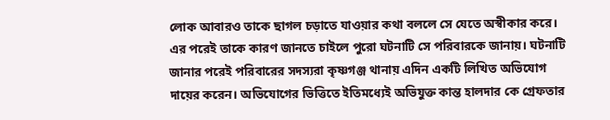লোক আবারও তাকে ছাগল চড়াতে যাওয়ার কথা বললে সে যেতে অস্বীকার করে। এর পরেই তাকে কারণ জানতে চাইলে পুরো ঘটনাটি সে পরিবারকে জানায়। ঘটনাটি জানার পরেই পরিবারের সদস্যরা কৃষ্ণগঞ্জ থানায় এদিন একটি লিখিত অভিযোগ দায়ের করেন। অভিযোগের ভিত্তিতে ইতিমধ্যেই অভিযুক্ত কান্ত হালদার কে গ্রেফতার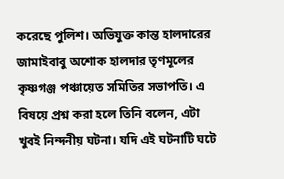করেছে পুলিশ। অভিযুক্ত কান্ত হালদারের জামাইবাবু অশোক হালদার তৃণমূলের কৃষ্ণগঞ্জ পঞ্চায়েত সমিতির সভাপতি। এ বিষয়ে প্রশ্ন করা হলে তিনি বলেন, এটা খুবই নিন্দনীয় ঘটনা। যদি এই ঘটনাটি ঘটে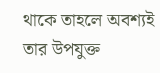থাকে তাহলে অবশ্যই তার উপযুক্ত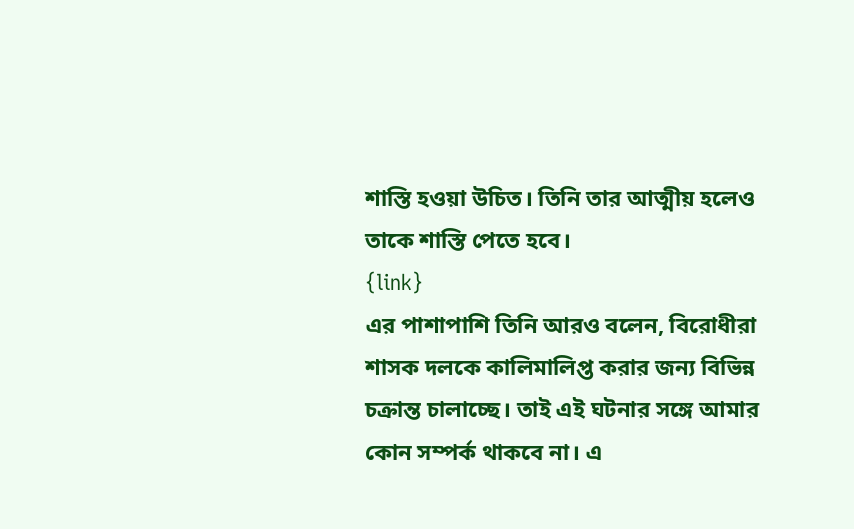শাস্তি হওয়া উচিত। তিনি তার আত্মীয় হলেও তাকে শাস্তি পেতে হবে।
{link}
এর পাশাপাশি তিনি আরও বলেন, বিরোধীরা শাসক দলকে কালিমালিপ্ত করার জন্য বিভিন্ন চক্রান্ত চালাচ্ছে। তাই এই ঘটনার সঙ্গে আমার কোন সম্পর্ক থাকবে না। এ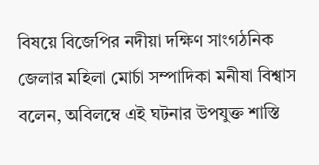বিষয়ে বিজেপির নদীয়া দক্ষিণ সাংগঠনিক জেলার মহিলা মোর্চা সম্পাদিকা মনীষা বিশ্বাস বলেন, অবিলম্বে এই ঘটনার উপযুক্ত শাস্তি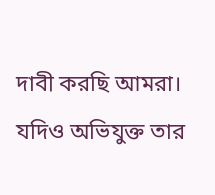দাবী করছি আমরা। যদিও অভিযুক্ত তার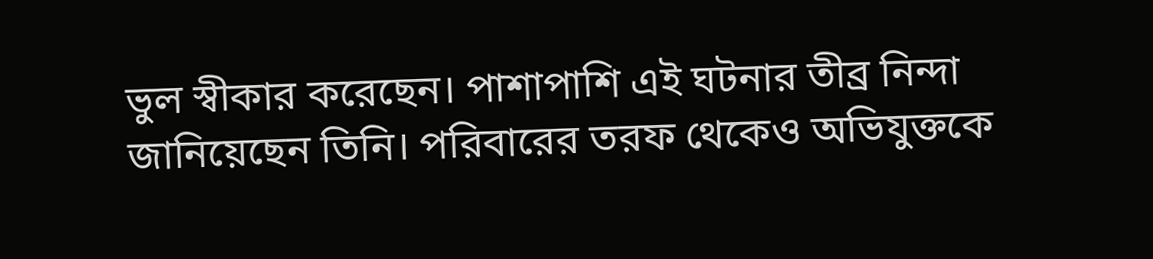ভুল স্বীকার করেছেন। পাশাপাশি এই ঘটনার তীব্র নিন্দা জানিয়েছেন তিনি। পরিবারের তরফ থেকেও অভিযুক্তকে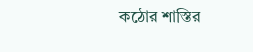কঠোর শাস্তির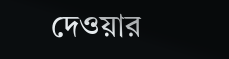দেওয়ার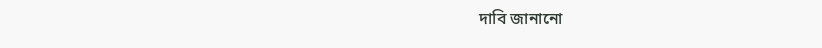দাবি জানানো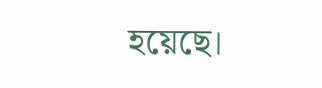হয়েছে।